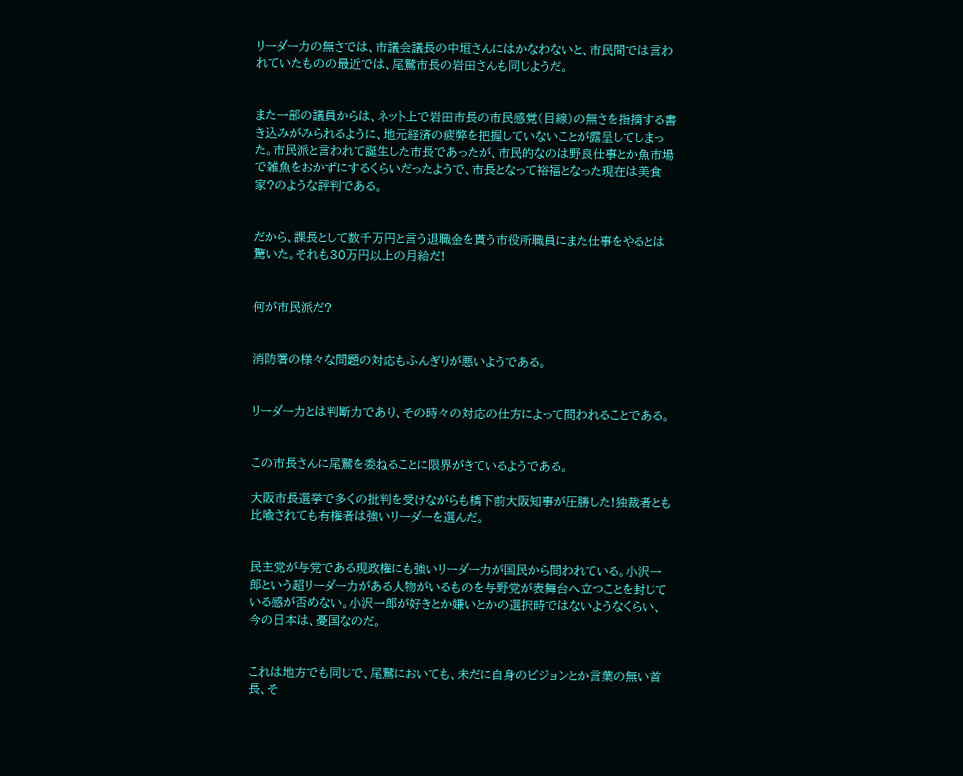リーダー力の無さでは、市議会議長の中垣さんにはかなわないと、市民間では言われていたものの最近では、尾鷲市長の岩田さんも同じようだ。


また一部の議員からは、ネット上で岩田市長の市民感覚(目線)の無さを指摘する書き込みがみられるように、地元経済の疲弊を把握していないことが露呈してしまった。市民派と言われて誕生した市長であったが、市民的なのは野良仕事とか魚市場で雑魚をおかずにするくらいだったようで、市長となって裕福となった現在は美食家?のような評判である。


だから、課長として数千万円と言う退職金を貰う市役所職員にまた仕事をやるとは驚いた。それも30万円以上の月給だ!


何が市民派だ?


消防署の様々な問題の対応もふんぎりが悪いようである。


リーダー力とは判断力であり、その時々の対応の仕方によって問われることである。


この市長さんに尾鷲を委ねることに限界がきているようである。

大阪市長選挙で多くの批判を受けながらも橋下前大阪知事が圧勝した!独裁者とも比喩されても有権者は強いリーダーを選んだ。


民主党が与党である現政権にも強いリーダー力が国民から問われている。小沢一郎という超リーダー力がある人物がいるものを与野党が表舞台へ立つことを封じている感が否めない。小沢一郎が好きとか嫌いとかの選択時ではないようなくらい、今の日本は、憂国なのだ。


これは地方でも同じで、尾鷲においても、未だに自身のビジョンとか言葉の無い首長、そ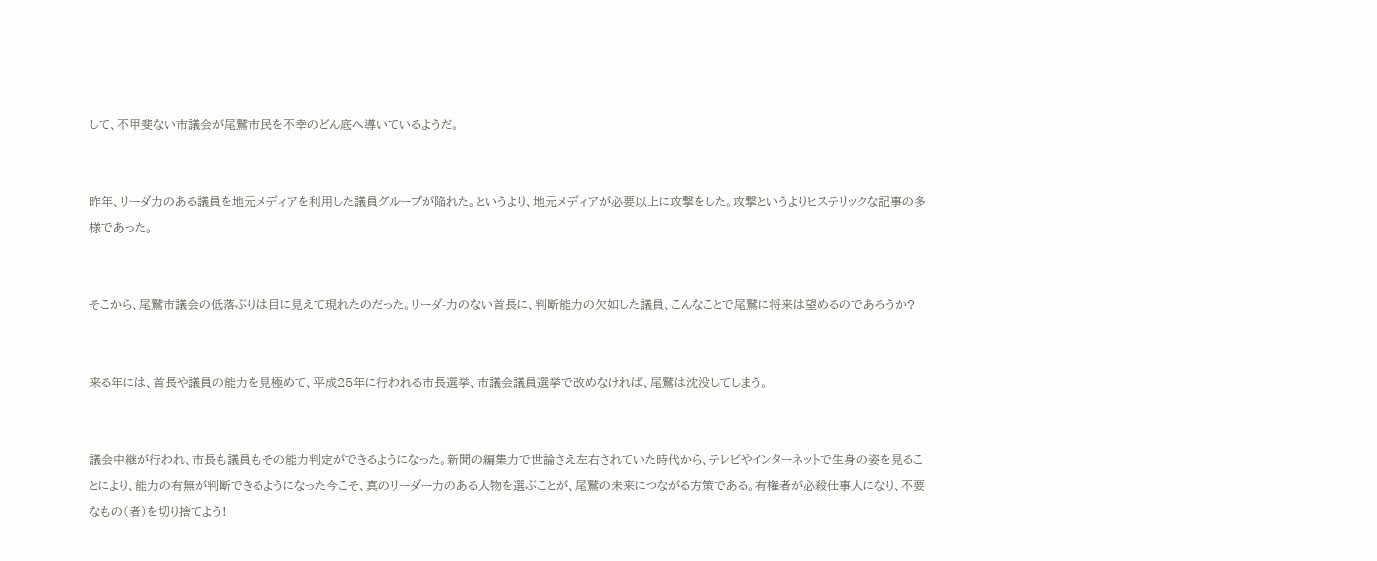して、不甲斐ない市議会が尾鷲市民を不幸のどん底へ導いているようだ。


昨年、リーダ力のある議員を地元メディアを利用した議員グループが陥れた。というより、地元メディアが必要以上に攻撃をした。攻撃というよりヒステリックな記事の多様であった。


そこから、尾鷲市議会の低落ぶりは目に見えて現れたのだった。リーダ-力のない首長に、判断能力の欠如した議員、こんなことで尾鷲に将来は望めるのであろうか?


来る年には、首長や議員の能力を見極めて、平成25年に行われる市長選挙、市議会議員選挙で改めなければ、尾鷲は沈没してしまう。


議会中継が行われ、市長も議員もその能力判定ができるようになった。新聞の編集力で世論さえ左右されていた時代から、テレビやインターネットで生身の姿を見ることにより、能力の有無が判断できるようになった今こそ、真のリーダー力のある人物を選ぶことが、尾鷲の未来につながる方策である。有権者が必殺仕事人になり、不要なもの(者)を切り捨てよう!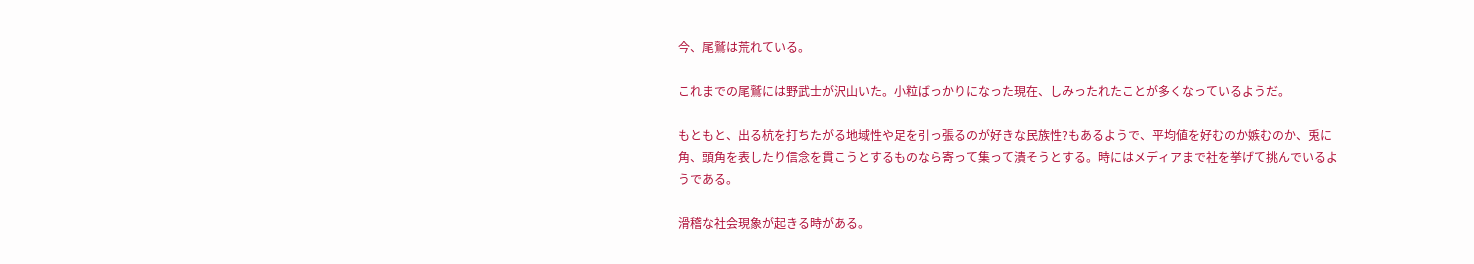今、尾鷲は荒れている。

これまでの尾鷲には野武士が沢山いた。小粒ばっかりになった現在、しみったれたことが多くなっているようだ。

もともと、出る杭を打ちたがる地域性や足を引っ張るのが好きな民族性?もあるようで、平均値を好むのか嫉むのか、兎に角、頭角を表したり信念を貫こうとするものなら寄って集って潰そうとする。時にはメディアまで社を挙げて挑んでいるようである。

滑稽な社会現象が起きる時がある。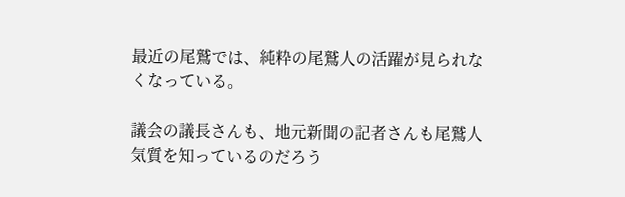最近の尾鷲では、純粋の尾鷲人の活躍が見られなくなっている。

議会の議長さんも、地元新聞の記者さんも尾鷲人気質を知っているのだろう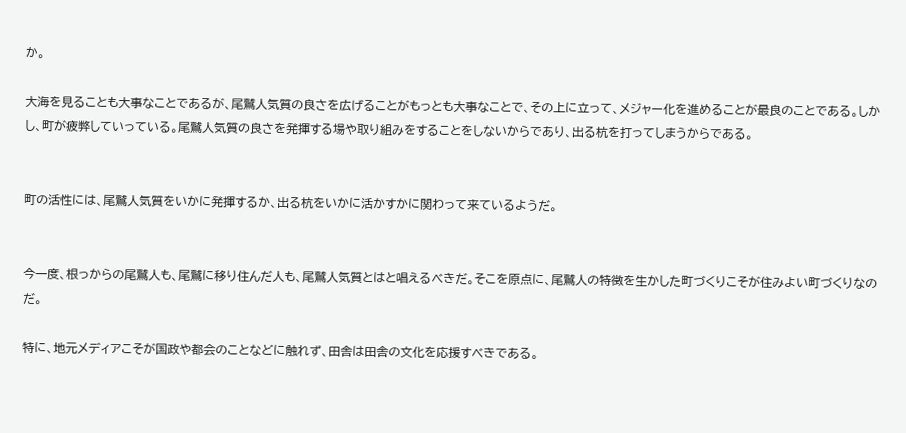か。

大海を見ることも大事なことであるが、尾鷲人気質の良さを広げることがもっとも大事なことで、その上に立って、メジャー化を進めることが最良のことである。しかし、町が疲弊していっている。尾鷲人気質の良さを発揮する場や取り組みをすることをしないからであり、出る杭を打ってしまうからである。


町の活性には、尾鷲人気質をいかに発揮するか、出る杭をいかに活かすかに関わって来ているようだ。


今一度、根っからの尾鷲人も、尾鷲に移り住んだ人も、尾鷲人気質とはと唱えるべきだ。そこを原点に、尾鷲人の特徴を生かした町づくりこそが住みよい町づくりなのだ。

特に、地元メディアこそが国政や都会のことなどに触れず、田舎は田舎の文化を応援すべきである。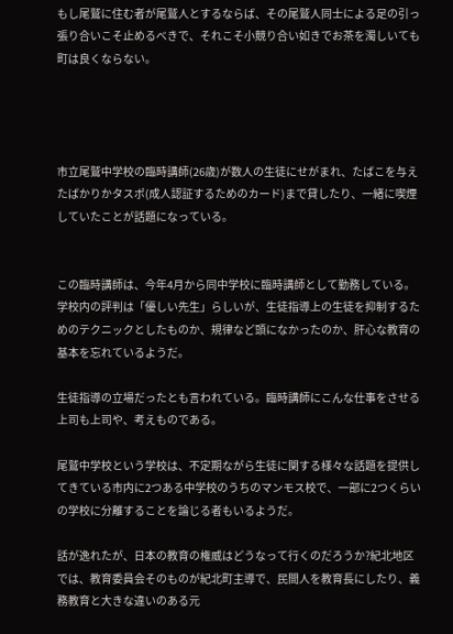もし尾鷲に住む者が尾鷲人とするならば、その尾鷲人同士による足の引っ張り合いこそ止めるべきで、それこそ小競り合い如きでお茶を濁しいても町は良くならない。




市立尾鷲中学校の臨時講師(26歳)が数人の生徒にせがまれ、たばこを与えたばかりかタスポ(成人認証するためのカード)まで貸したり、一緒に喫煙していたことが話題になっている。


この臨時講師は、今年4月から同中学校に臨時講師として勤務している。学校内の評判は「優しい先生」らしいが、生徒指導上の生徒を抑制するためのテクニックとしたものか、規律など頭になかったのか、肝心な教育の基本を忘れているようだ。

生徒指導の立場だったとも言われている。臨時講師にこんな仕事をさせる上司も上司や、考えものである。

尾鷲中学校という学校は、不定期ながら生徒に関する様々な話題を提供してきている市内に2つある中学校のうちのマンモス校で、一部に2つくらいの学校に分離することを論じる者もいるようだ。

話が逸れたが、日本の教育の権威はどうなって行くのだろうか?紀北地区では、教育委員会そのものが紀北町主導で、民間人を教育長にしたり、義務教育と大きな違いのある元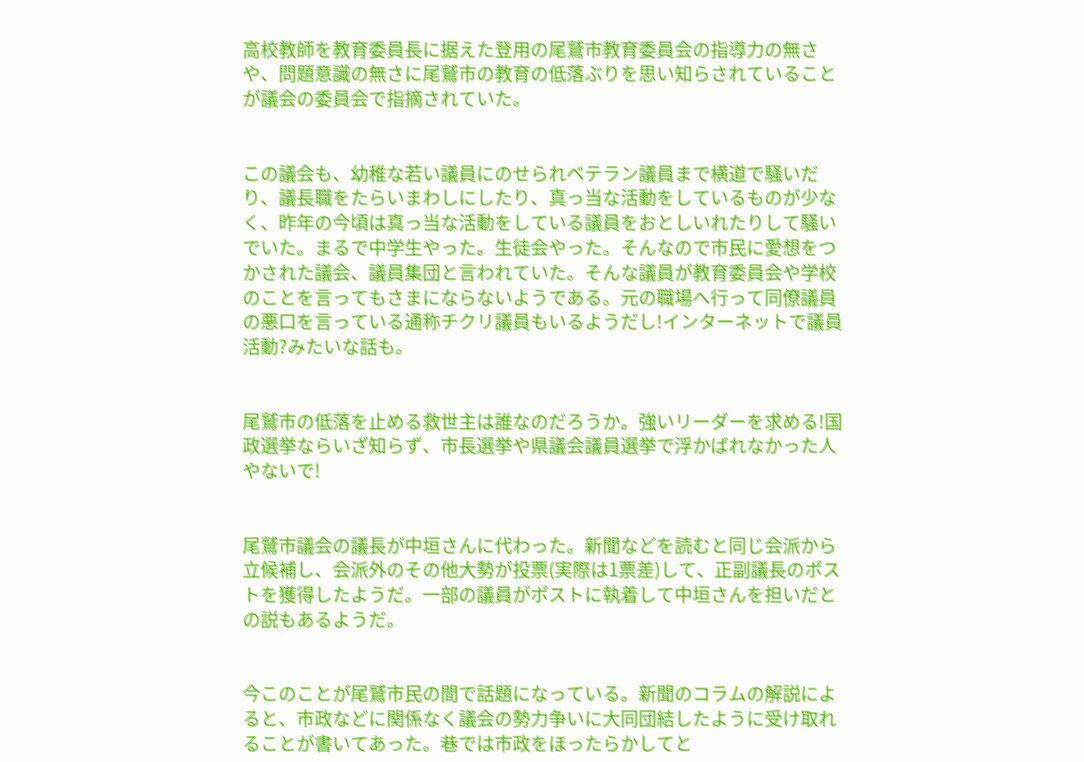高校教師を教育委員長に据えた登用の尾鷲市教育委員会の指導力の無さや、問題意識の無さに尾鷲市の教育の低落ぶりを思い知らされていることが議会の委員会で指摘されていた。


この議会も、幼稚な若い議員にのせられベテラン議員まで横道で騒いだり、議長職をたらいまわしにしたり、真っ当な活動をしているものが少なく、昨年の今頃は真っ当な活動をしている議員をおとしいれたりして騒いでいた。まるで中学生やった。生徒会やった。そんなので市民に愛想をつかされた議会、議員集団と言われていた。そんな議員が教育委員会や学校のことを言ってもさまにならないようである。元の職場へ行って同僚議員の悪口を言っている通称チクリ議員もいるようだし!インターネットで議員活動?みたいな話も。


尾鷲市の低落を止める救世主は誰なのだろうか。強いリーダーを求める!国政選挙ならいざ知らず、市長選挙や県議会議員選挙で浮かばれなかった人やないで!


尾鷲市議会の議長が中垣さんに代わった。新聞などを読むと同じ会派から立候補し、会派外のその他大勢が投票(実際は1票差)して、正副議長のポストを獲得したようだ。一部の議員がポストに執着して中垣さんを担いだとの説もあるようだ。


今このことが尾鷲市民の間で話題になっている。新聞のコラムの解説によると、市政などに関係なく議会の勢力争いに大同団結したように受け取れることが書いてあった。巷では市政をほったらかしてと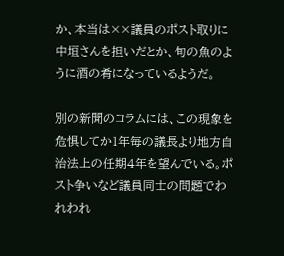か、本当は××議員のポスト取りに中垣さんを担いだとか、旬の魚のように酒の肴になっているようだ。

別の新聞のコラムには、この現象を危惧してか1年毎の議長より地方自治法上の任期4年を望んでいる。ポスト争いなど議員同士の問題でわれわれ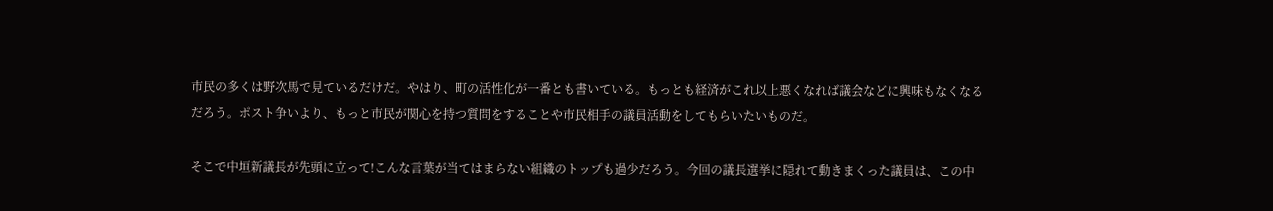市民の多くは野次馬で見ているだけだ。やはり、町の活性化が一番とも書いている。もっとも経済がこれ以上悪くなれば議会などに興味もなくなるだろう。ポスト争いより、もっと市民が関心を持つ質問をすることや市民相手の議員活動をしてもらいたいものだ。

そこで中垣新議長が先頭に立って!こんな言葉が当てはまらない組織のトップも過少だろう。今回の議長選挙に隠れて動きまくった議員は、この中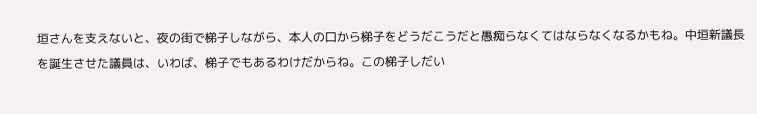垣さんを支えないと、夜の街で梯子しながら、本人の口から梯子をどうだこうだと愚痴らなくてはならなくなるかもね。中垣新議長を誕生させた議員は、いわば、梯子でもあるわけだからね。この梯子しだい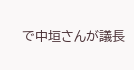で中垣さんが議長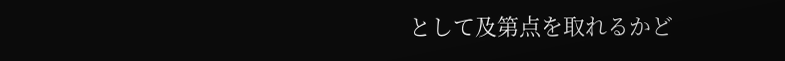として及第点を取れるかど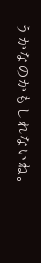うかなのかもしれないね。